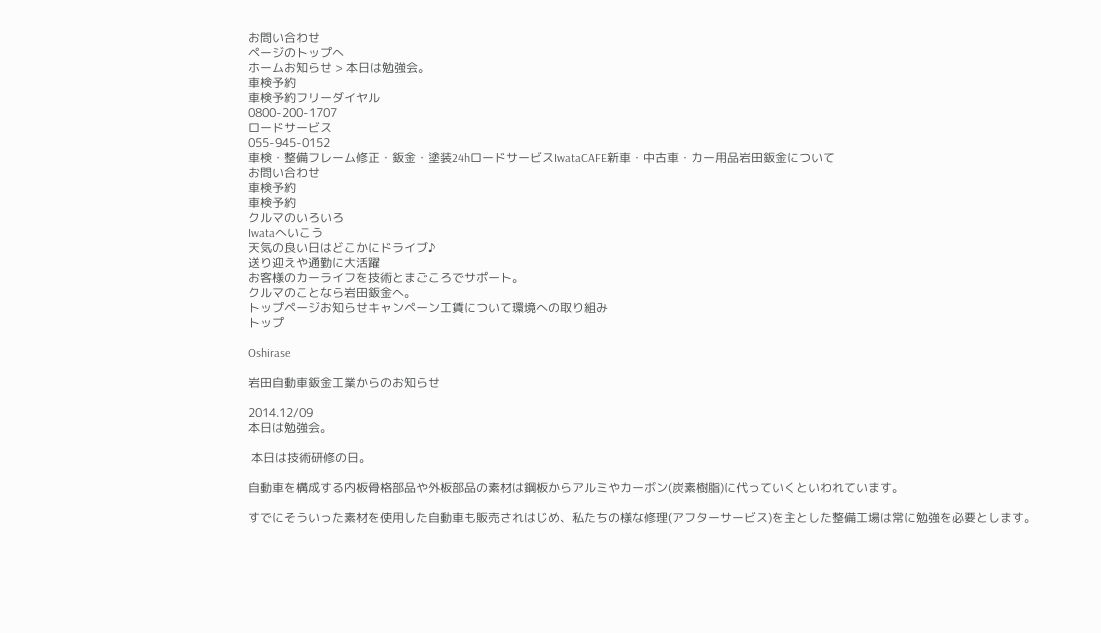お問い合わせ
ページのトップへ
ホームお知らせ > 本日は勉強会。
車検予約
車検予約フリーダイヤル
0800-200-1707
ロードサービス
055-945-0152
車検・整備フレーム修正・鈑金・塗装24hロードサービスIwataCAFE新車・中古車・カー用品岩田鈑金について
お問い合わせ
車検予約
車検予約
クルマのいろいろ
Iwataへいこう
天気の良い日はどこかにドライブ♪
送り迎えや通勤に大活躍
お客様のカーライフを技術とまごころでサポート。
クルマのことなら岩田鈑金へ。
トップページお知らせキャンペーン工賃について環境への取り組み
トップ

Oshirase

岩田自動車鈑金工業からのお知らせ

2014.12/09
本日は勉強会。

 本日は技術研修の日。

自動車を構成する内板骨格部品や外板部品の素材は鋼板からアルミやカーボン(炭素樹脂)に代っていくといわれています。

すでにそういった素材を使用した自動車も販売されはじめ、私たちの様な修理(アフターサービス)を主とした整備工場は常に勉強を必要とします。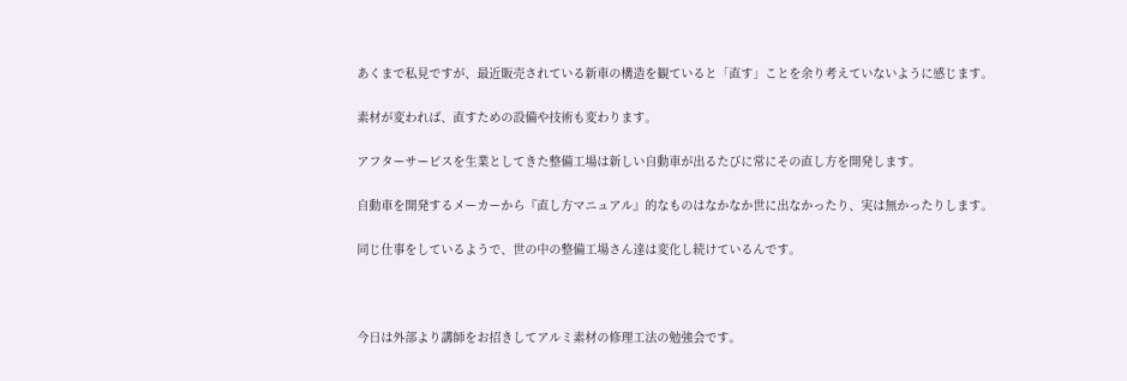あくまで私見ですが、最近販売されている新車の構造を観ていると「直す」ことを余り考えていないように感じます。

素材が変われば、直すための設備や技術も変わります。

アフターサービスを生業としてきた整備工場は新しい自動車が出るたびに常にその直し方を開発します。

自動車を開発するメーカーから『直し方マニュアル』的なものはなかなか世に出なかったり、実は無かったりします。

同じ仕事をしているようで、世の中の整備工場さん達は変化し続けているんです。



今日は外部より講師をお招きしてアルミ素材の修理工法の勉強会です。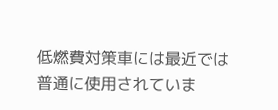低燃費対策車には最近では普通に使用されていま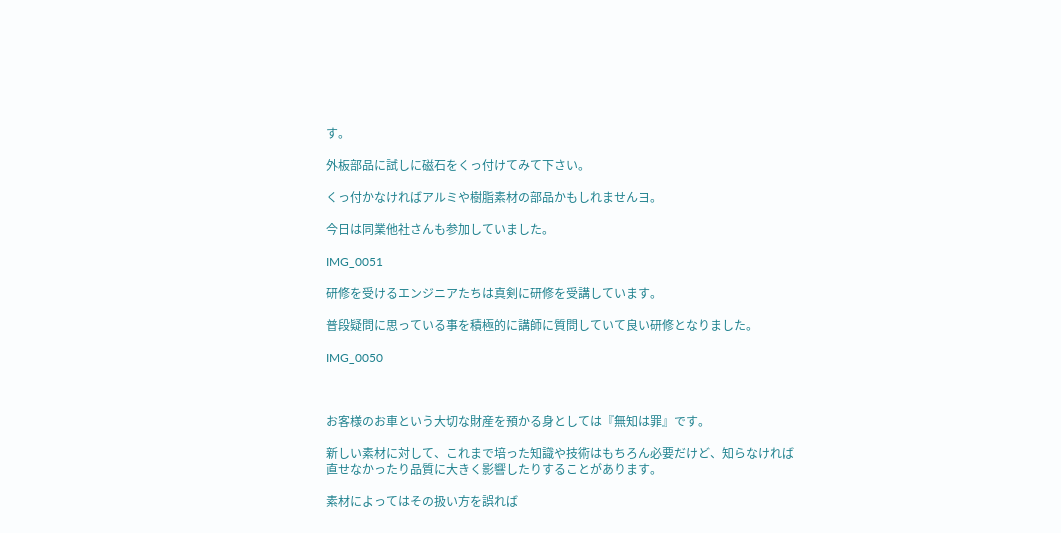す。

外板部品に試しに磁石をくっ付けてみて下さい。

くっ付かなければアルミや樹脂素材の部品かもしれませんヨ。

今日は同業他社さんも参加していました。

IMG_0051

研修を受けるエンジニアたちは真剣に研修を受講しています。

普段疑問に思っている事を積極的に講師に質問していて良い研修となりました。

IMG_0050



お客様のお車という大切な財産を預かる身としては『無知は罪』です。

新しい素材に対して、これまで培った知識や技術はもちろん必要だけど、知らなければ直せなかったり品質に大きく影響したりすることがあります。

素材によってはその扱い方を誤れば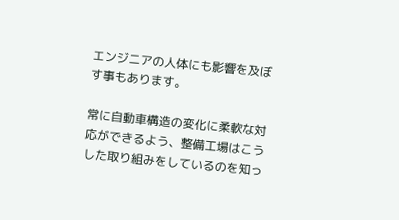エンジニアの人体にも影響を及ぼす事もあります。

常に自動車構造の変化に柔軟な対応ができるよう、整備工場はこうした取り組みをしているのを知っ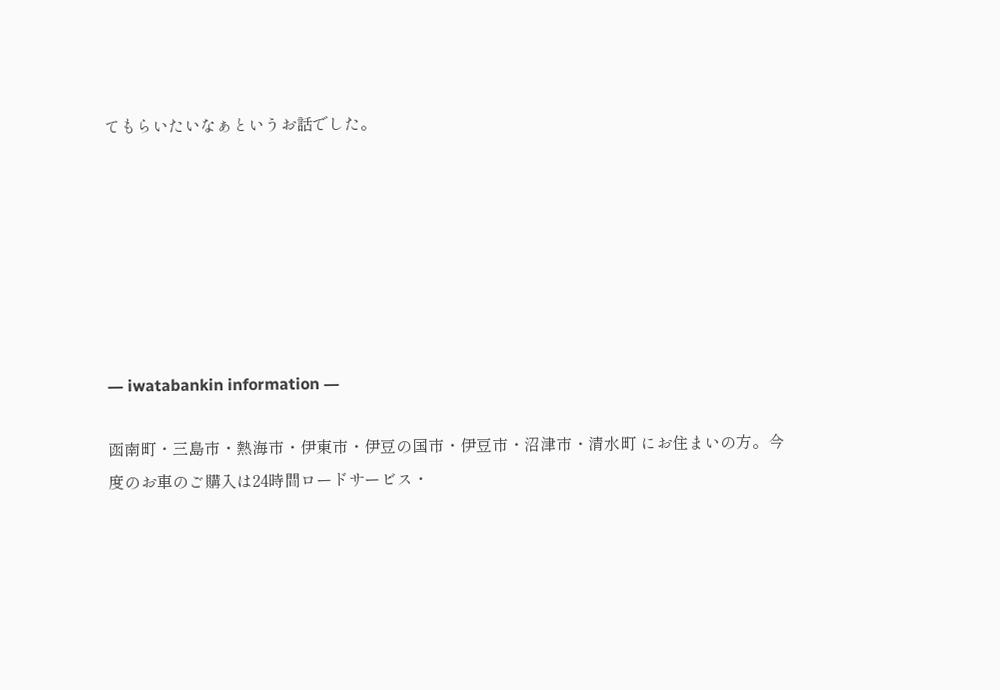てもらいたいなぁというお話でした。







― iwatabankin information ―

函南町・三島市・熱海市・伊東市・伊豆の国市・伊豆市・沼津市・清水町 にお住まいの方。今度のお車のご購入は24時間ロードサービス・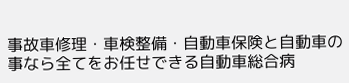事故車修理・車検整備・自動車保険と自動車の事なら全てをお任せできる自動車総合病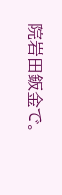院岩田鈑金で。